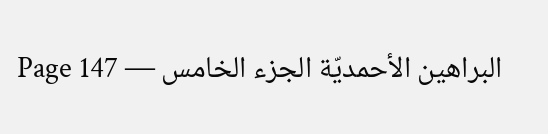البراهين الأحمديّة الجزء الخامس — Page 147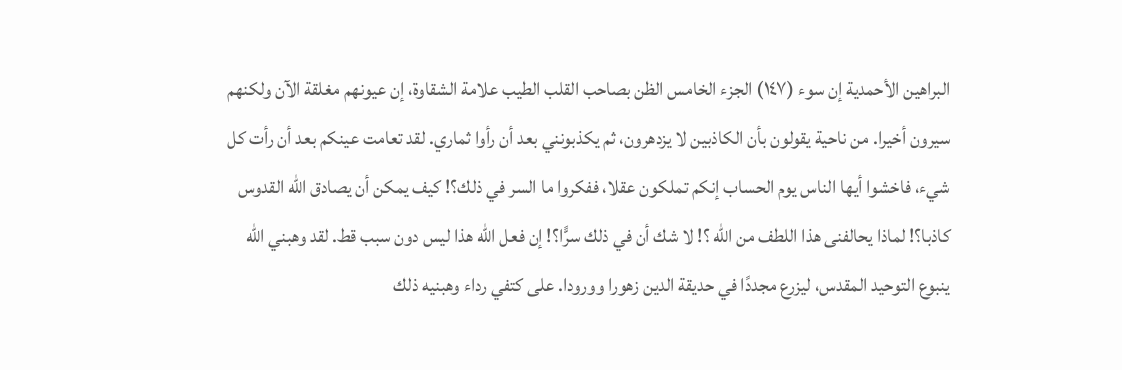البراهين الأحمدية إن سوء (١٤٧) الجزء الخامس الظن بصاحب القلب الطيب علامة الشقاوة، إن عيونهم مغلقة الآن ولكنهم سيرون أخيرا. من ناحية يقولون بأن الكاذبين لا يزدهرون، ثم يكذبونني بعد أن رأوا ثماري. لقد تعامت عينكم بعد أن رأت كل شيء، فاخشوا أيها الناس يوم الحساب إنكم تملكون عقلا، ففكروا ما السر في ذلك؟! كيف يمكن أن يصادق الله القدوس كاذبا؟! لماذا يحالفنى هذا اللطف من الله ؟! لا شك أن في ذلك سرًّا؟! إن فعل الله هذا ليس دون سبب قط. لقد وهبني الله ينبوع التوحيد المقدس، ليزرع مجددًا في حديقة الدين زهورا وورودا. على كتفي رداء وهبنيه ذلك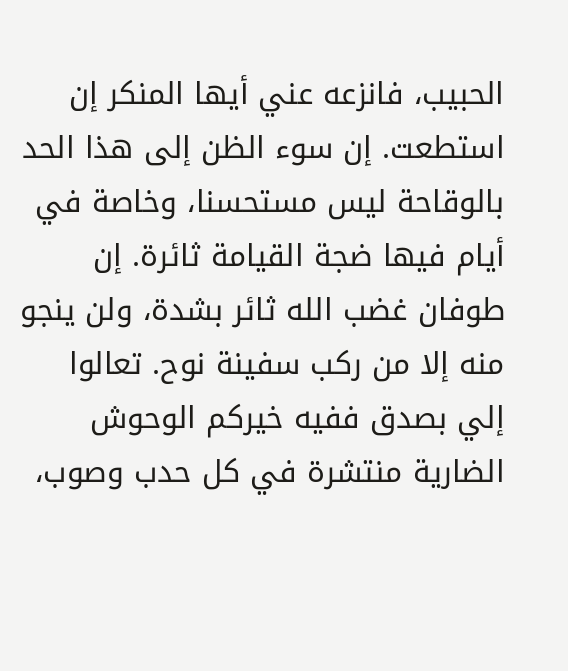الحبيب، فانزعه عني أيها المنكر إن استطعت. إن سوء الظن إلى هذا الحد بالوقاحة ليس مستحسنا، وخاصة في أيام فيها ضجة القيامة ثائرة. إن طوفان غضب الله ثائر بشدة، ولن ينجو منه إلا من ركب سفينة نوح. تعالوا إلي بصدق ففيه خيركم الوحوش الضارية منتشرة في كل حدب وصوب،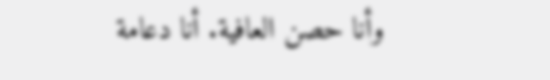وأنا حصن العافية. أنا دعامة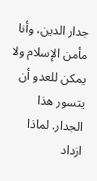جدار الدين، وأنا مأمن الإسلام ولا يمكن للعدو أن يتسور هذا الجدار. لماذا ازداد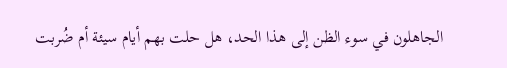الجاهلون في سوء الظن إلى هذا الحد، هل حلت بهم أيام سيئة أم ضُربت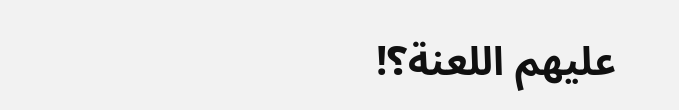عليهم اللعنة؟!